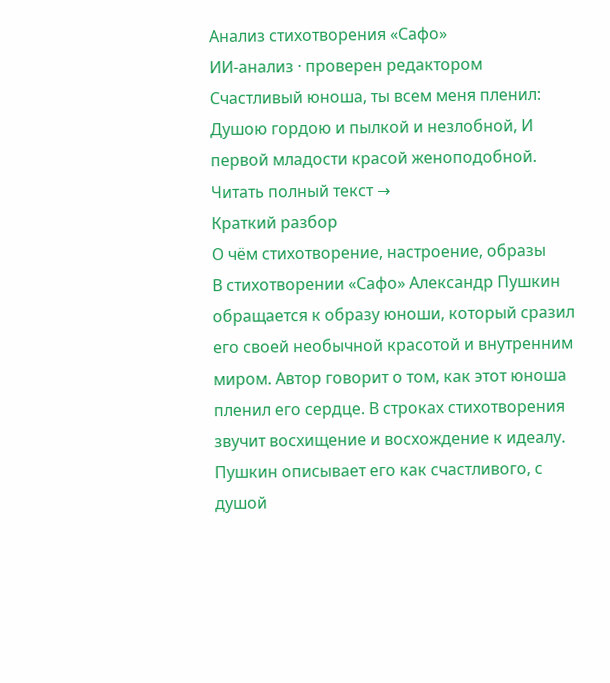Анализ стихотворения «Сафо»
ИИ-анализ · проверен редактором
Счастливый юноша, ты всем меня пленил: Душою гордою и пылкой и незлобной, И первой младости красой женоподобной.
Читать полный текст →
Краткий разбор
О чём стихотворение, настроение, образы
В стихотворении «Сафо» Александр Пушкин обращается к образу юноши, который сразил его своей необычной красотой и внутренним миром. Автор говорит о том, как этот юноша пленил его сердце. В строках стихотворения звучит восхищение и восхождение к идеалу. Пушкин описывает его как счастливого, с душой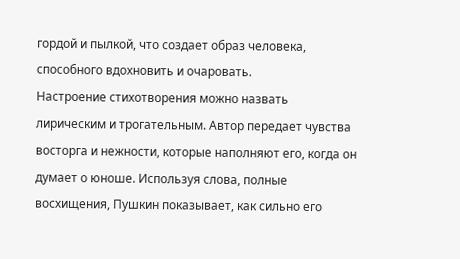гордой и пылкой, что создает образ человека, способного вдохновить и очаровать.
Настроение стихотворения можно назвать лирическим и трогательным. Автор передает чувства восторга и нежности, которые наполняют его, когда он думает о юноше. Используя слова, полные восхищения, Пушкин показывает, как сильно его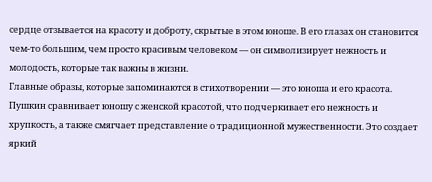сердце отзывается на красоту и доброту, скрытые в этом юноше. В его глазах он становится чем-то большим, чем просто красивым человеком — он символизирует нежность и молодость, которые так важны в жизни.
Главные образы, которые запоминаются в стихотворении — это юноша и его красота. Пушкин сравнивает юношу с женской красотой, что подчеркивает его нежность и хрупкость, а также смягчает представление о традиционной мужественности. Это создает яркий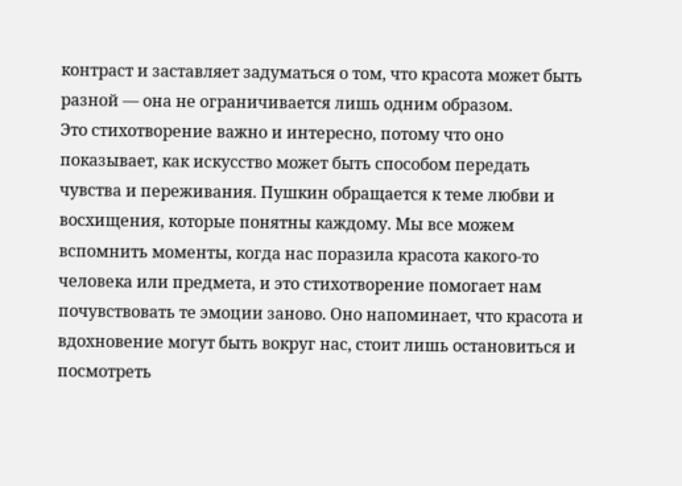контраст и заставляет задуматься о том, что красота может быть разной — она не ограничивается лишь одним образом.
Это стихотворение важно и интересно, потому что оно показывает, как искусство может быть способом передать чувства и переживания. Пушкин обращается к теме любви и восхищения, которые понятны каждому. Мы все можем вспомнить моменты, когда нас поразила красота какого-то человека или предмета, и это стихотворение помогает нам почувствовать те эмоции заново. Оно напоминает, что красота и вдохновение могут быть вокруг нас, стоит лишь остановиться и посмотреть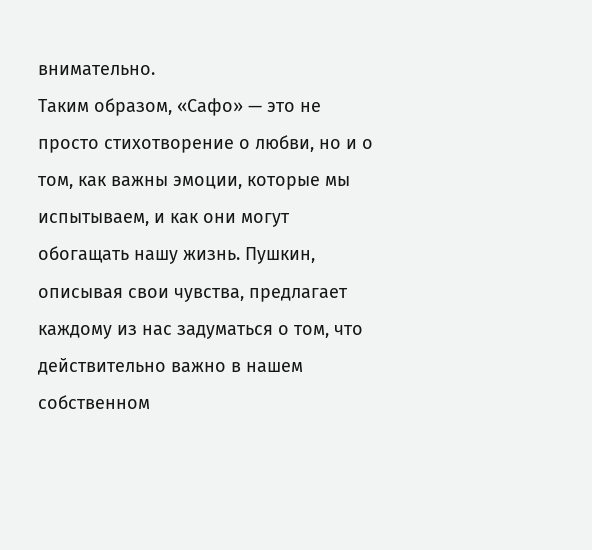внимательно.
Таким образом, «Сафо» — это не просто стихотворение о любви, но и о том, как важны эмоции, которые мы испытываем, и как они могут обогащать нашу жизнь. Пушкин, описывая свои чувства, предлагает каждому из нас задуматься о том, что действительно важно в нашем собственном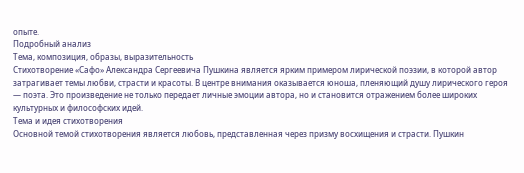опыте.
Подробный анализ
Тема, композиция, образы, выразительность
Стихотворение «Сафо» Александра Сергеевича Пушкина является ярким примером лирической поэзии, в которой автор затрагивает темы любви, страсти и красоты. В центре внимания оказывается юноша, пленяющий душу лирического героя — поэта. Это произведение не только передает личные эмоции автора, но и становится отражением более широких культурных и философских идей.
Тема и идея стихотворения
Основной темой стихотворения является любовь, представленная через призму восхищения и страсти. Пушкин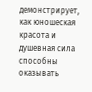демонстрирует, как юношеская красота и душевная сила способны оказывать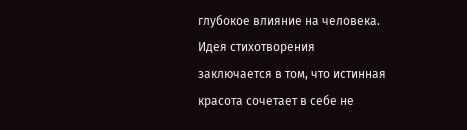глубокое влияние на человека. Идея стихотворения заключается в том, что истинная красота сочетает в себе не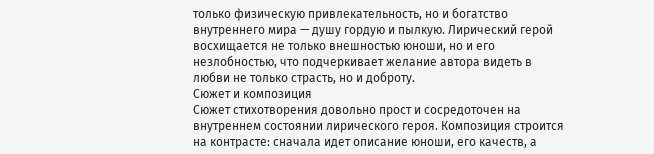только физическую привлекательность, но и богатство внутреннего мира — душу гордую и пылкую. Лирический герой восхищается не только внешностью юноши, но и его незлобностью, что подчеркивает желание автора видеть в любви не только страсть, но и доброту.
Сюжет и композиция
Сюжет стихотворения довольно прост и сосредоточен на внутреннем состоянии лирического героя. Композиция строится на контрасте: сначала идет описание юноши, его качеств, а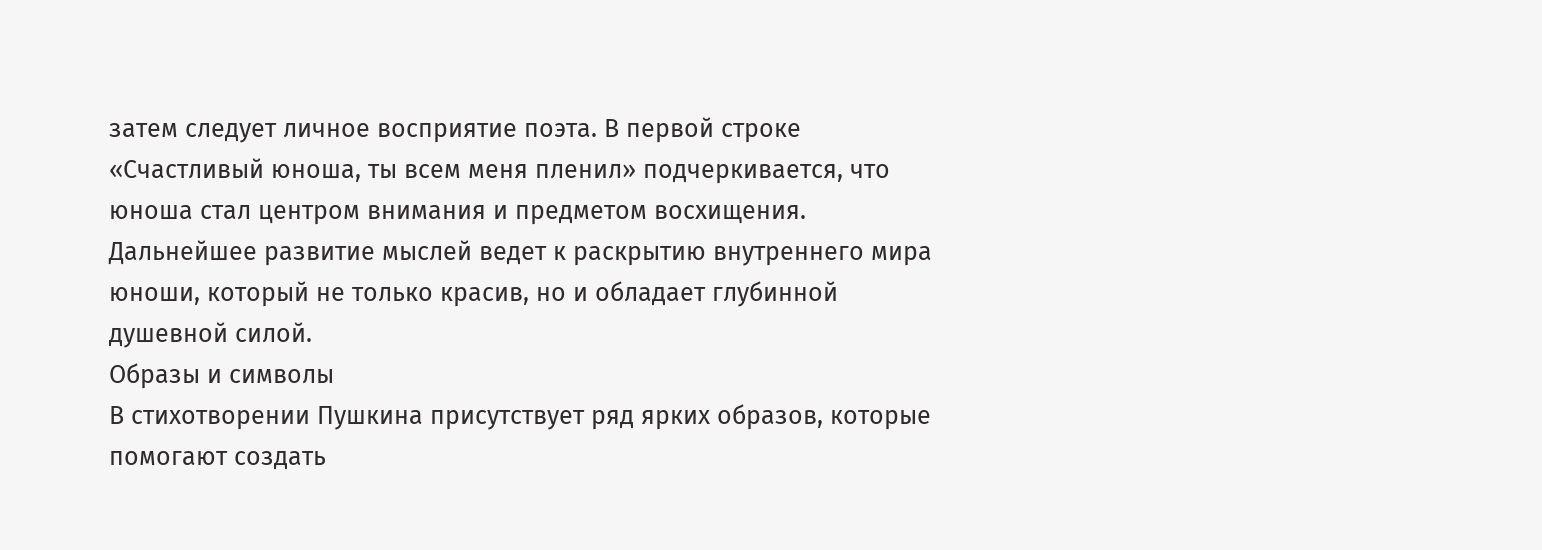затем следует личное восприятие поэта. В первой строке «Счастливый юноша, ты всем меня пленил» подчеркивается, что юноша стал центром внимания и предметом восхищения. Дальнейшее развитие мыслей ведет к раскрытию внутреннего мира юноши, который не только красив, но и обладает глубинной душевной силой.
Образы и символы
В стихотворении Пушкина присутствует ряд ярких образов, которые помогают создать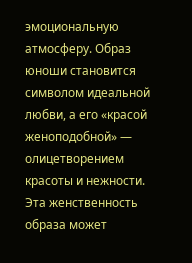эмоциональную атмосферу. Образ юноши становится символом идеальной любви, а его «красой женоподобной» — олицетворением красоты и нежности. Эта женственность образа может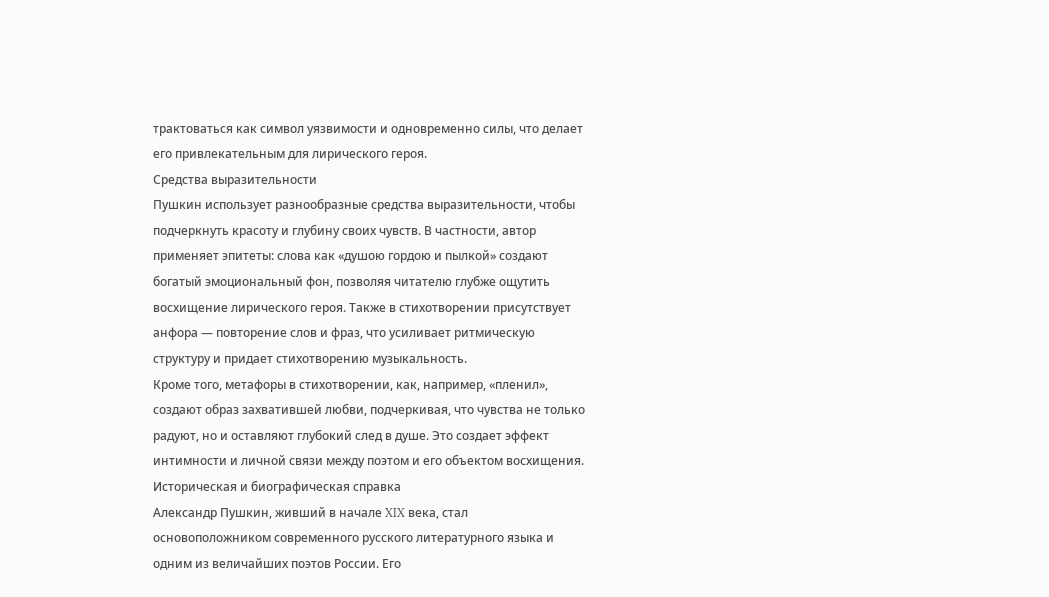трактоваться как символ уязвимости и одновременно силы, что делает его привлекательным для лирического героя.
Средства выразительности
Пушкин использует разнообразные средства выразительности, чтобы подчеркнуть красоту и глубину своих чувств. В частности, автор применяет эпитеты: слова как «душою гордою и пылкой» создают богатый эмоциональный фон, позволяя читателю глубже ощутить восхищение лирического героя. Также в стихотворении присутствует анфора — повторение слов и фраз, что усиливает ритмическую структуру и придает стихотворению музыкальность.
Кроме того, метафоры в стихотворении, как, например, «пленил», создают образ захватившей любви, подчеркивая, что чувства не только радуют, но и оставляют глубокий след в душе. Это создает эффект интимности и личной связи между поэтом и его объектом восхищения.
Историческая и биографическая справка
Александр Пушкин, живший в начале XIX века, стал основоположником современного русского литературного языка и одним из величайших поэтов России. Его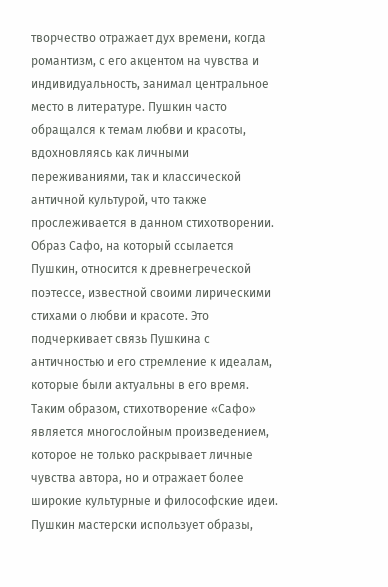творчество отражает дух времени, когда романтизм, с его акцентом на чувства и индивидуальность, занимал центральное место в литературе. Пушкин часто обращался к темам любви и красоты, вдохновляясь как личными переживаниями, так и классической античной культурой, что также прослеживается в данном стихотворении.
Образ Сафо, на который ссылается Пушкин, относится к древнегреческой поэтессе, известной своими лирическими стихами о любви и красоте. Это подчеркивает связь Пушкина с античностью и его стремление к идеалам, которые были актуальны в его время.
Таким образом, стихотворение «Сафо» является многослойным произведением, которое не только раскрывает личные чувства автора, но и отражает более широкие культурные и философские идеи. Пушкин мастерски использует образы,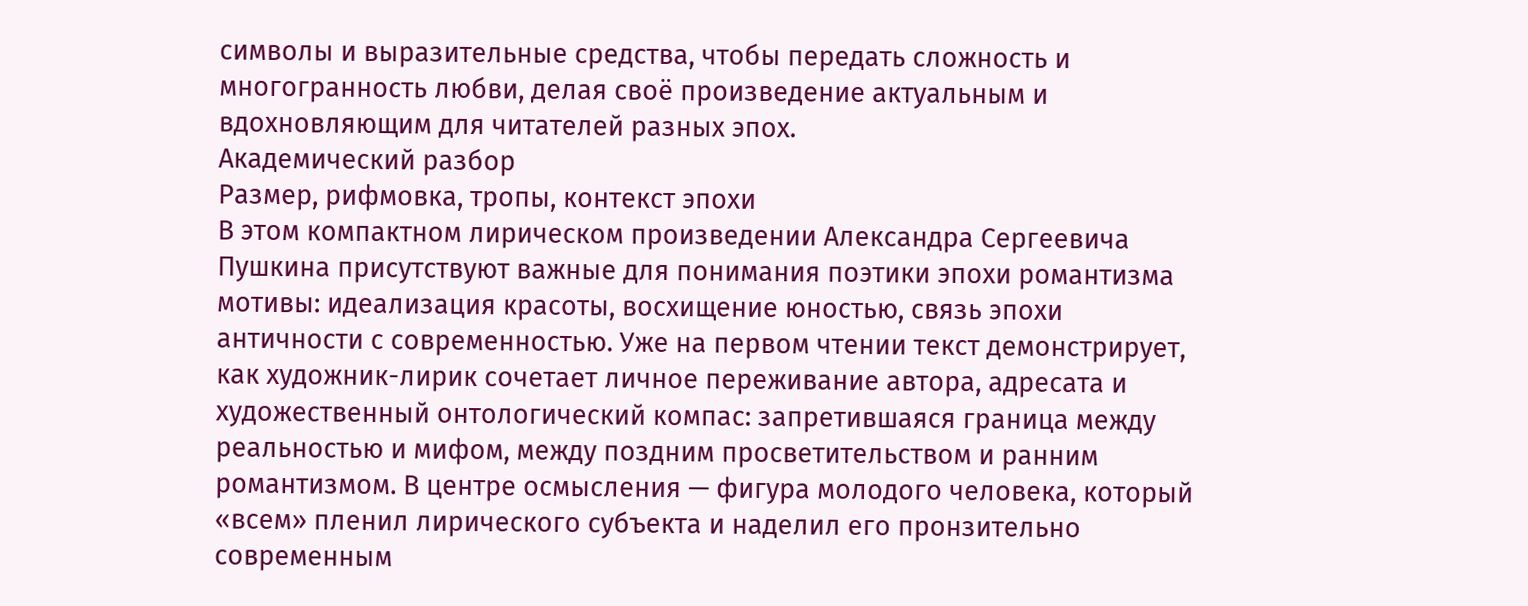символы и выразительные средства, чтобы передать сложность и многогранность любви, делая своё произведение актуальным и вдохновляющим для читателей разных эпох.
Академический разбор
Размер, рифмовка, тропы, контекст эпохи
В этом компактном лирическом произведении Александра Сергеевича Пушкина присутствуют важные для понимания поэтики эпохи романтизма мотивы: идеализация красоты, восхищение юностью, связь эпохи античности с современностью. Уже на первом чтении текст демонстрирует, как художник-лирик сочетает личное переживание автора, адресата и художественный онтологический компас: запретившаяся граница между реальностью и мифом, между поздним просветительством и ранним романтизмом. В центре осмысления — фигура молодого человека, который «всем» пленил лирического субъекта и наделил его пронзительно современным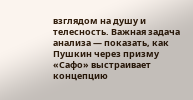взглядом на душу и телесность. Важная задача анализа — показать, как Пушкин через призму «Сафо» выстраивает концепцию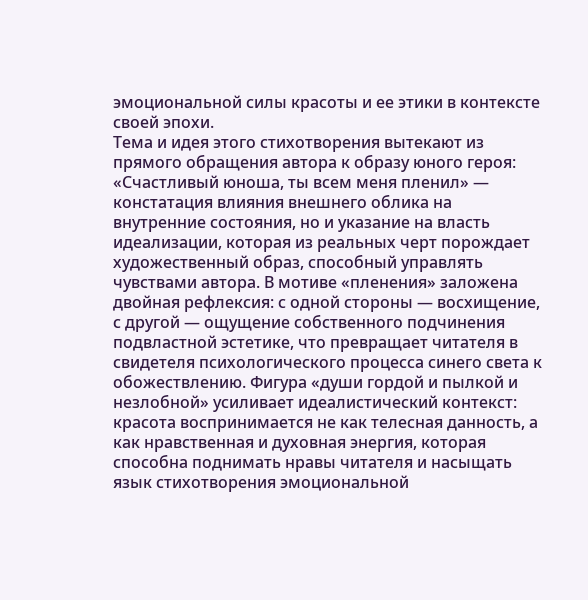эмоциональной силы красоты и ее этики в контексте своей эпохи.
Тема и идея этого стихотворения вытекают из прямого обращения автора к образу юного героя: «Счастливый юноша, ты всем меня пленил» — констатация влияния внешнего облика на внутренние состояния, но и указание на власть идеализации, которая из реальных черт порождает художественный образ, способный управлять чувствами автора. В мотиве «пленения» заложена двойная рефлексия: с одной стороны — восхищение, с другой — ощущение собственного подчинения подвластной эстетике, что превращает читателя в свидетеля психологического процесса синего света к обожествлению. Фигура «души гордой и пылкой и незлобной» усиливает идеалистический контекст: красота воспринимается не как телесная данность, а как нравственная и духовная энергия, которая способна поднимать нравы читателя и насыщать язык стихотворения эмоциональной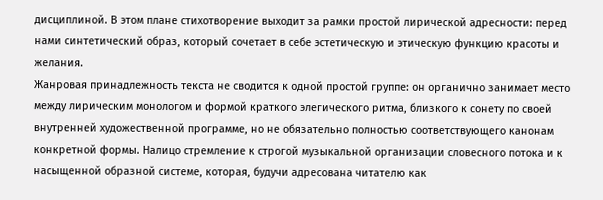дисциплиной. В этом плане стихотворение выходит за рамки простой лирической адресности: перед нами синтетический образ, который сочетает в себе эстетическую и этическую функцию красоты и желания.
Жанровая принадлежность текста не сводится к одной простой группе: он органично занимает место между лирическим монологом и формой краткого элегического ритма, близкого к сонету по своей внутренней художественной программе, но не обязательно полностью соответствующего канонам конкретной формы. Налицо стремление к строгой музыкальной организации словесного потока и к насыщенной образной системе, которая, будучи адресована читателю как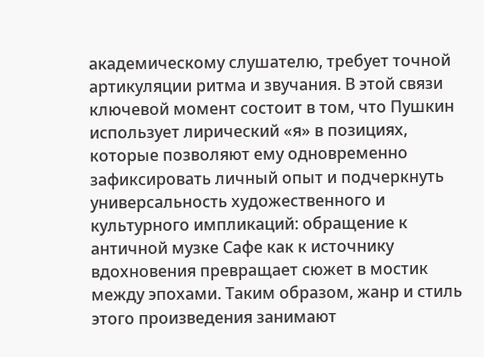академическому слушателю, требует точной артикуляции ритма и звучания. В этой связи ключевой момент состоит в том, что Пушкин использует лирический «я» в позициях, которые позволяют ему одновременно зафиксировать личный опыт и подчеркнуть универсальность художественного и культурного импликаций: обращение к античной музке Сафе как к источнику вдохновения превращает сюжет в мостик между эпохами. Таким образом, жанр и стиль этого произведения занимают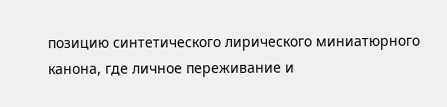позицию синтетического лирического миниатюрного канона, где личное переживание и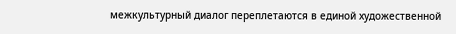межкультурный диалог переплетаются в единой художественной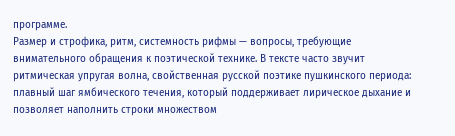программе.
Размер и строфика, ритм, системность рифмы — вопросы, требующие внимательного обращения к поэтической технике. В тексте часто звучит ритмическая упругая волна, свойственная русской поэтике пушкинского периода: плавный шаг ямбического течения, который поддерживает лирическое дыхание и позволяет наполнить строки множеством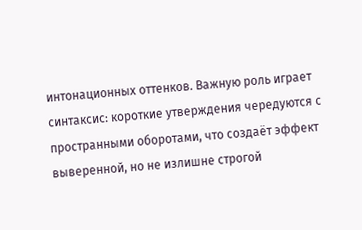интонационных оттенков. Важную роль играет синтаксис: короткие утверждения чередуются с пространными оборотами, что создаёт эффект выверенной, но не излишне строгой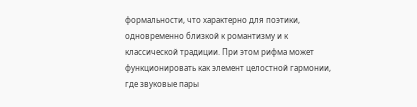формальности, что характерно для поэтики, одновременно близкой к романтизму и к классической традиции. При этом рифма может функционировать как элемент целостной гармонии, где звуковые пары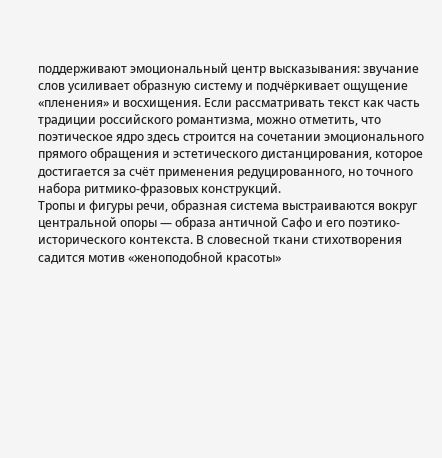поддерживают эмоциональный центр высказывания: звучание слов усиливает образную систему и подчёркивает ощущение «пленения» и восхищения. Если рассматривать текст как часть традиции российского романтизма, можно отметить, что поэтическое ядро здесь строится на сочетании эмоционального прямого обращения и эстетического дистанцирования, которое достигается за счёт применения редуцированного, но точного набора ритмико-фразовых конструкций.
Тропы и фигуры речи, образная система выстраиваются вокруг центральной опоры — образа античной Сафо и его поэтико-исторического контекста. В словесной ткани стихотворения садится мотив «женоподобной красоты»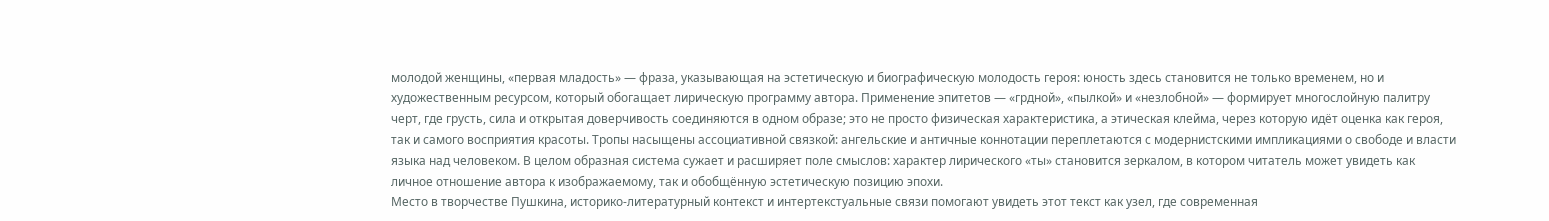молодой женщины, «первая младость» — фраза, указывающая на эстетическую и биографическую молодость героя: юность здесь становится не только временем, но и художественным ресурсом, который обогащает лирическую программу автора. Применение эпитетов — «грдной», «пылкой» и «незлобной» — формирует многослойную палитру черт, где грусть, сила и открытая доверчивость соединяются в одном образе; это не просто физическая характеристика, а этическая клейма, через которую идёт оценка как героя, так и самого восприятия красоты. Тропы насыщены ассоциативной связкой: ангельские и античные коннотации переплетаются с модернистскими импликациями о свободе и власти языка над человеком. В целом образная система сужает и расширяет поле смыслов: характер лирического «ты» становится зеркалом, в котором читатель может увидеть как личное отношение автора к изображаемому, так и обобщённую эстетическую позицию эпохи.
Место в творчестве Пушкина, историко-литературный контекст и интертекстуальные связи помогают увидеть этот текст как узел, где современная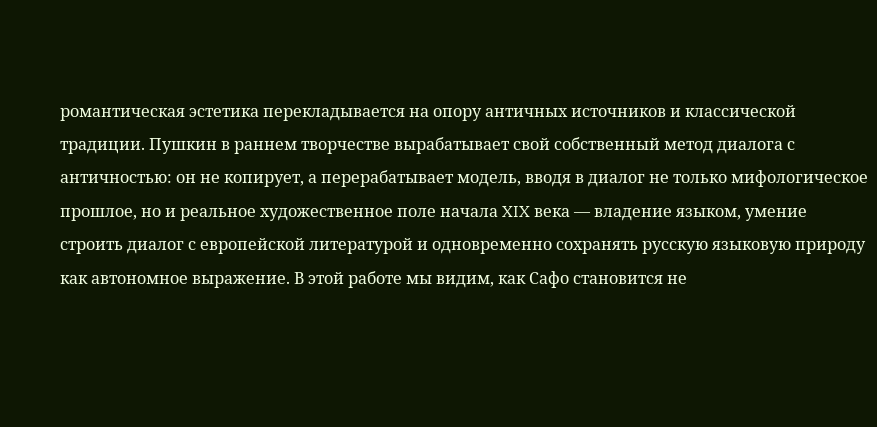романтическая эстетика перекладывается на опору античных источников и классической традиции. Пушкин в раннем творчестве вырабатывает свой собственный метод диалога с античностью: он не копирует, а перерабатывает модель, вводя в диалог не только мифологическое прошлое, но и реальное художественное поле начала XIX века — владение языком, умение строить диалог с европейской литературой и одновременно сохранять русскую языковую природу как автономное выражение. В этой работе мы видим, как Сафо становится не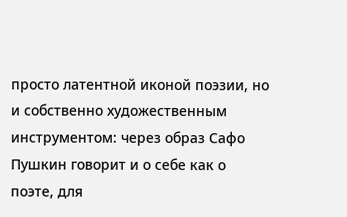просто латентной иконой поэзии, но и собственно художественным инструментом: через образ Сафо Пушкин говорит и о себе как о поэте, для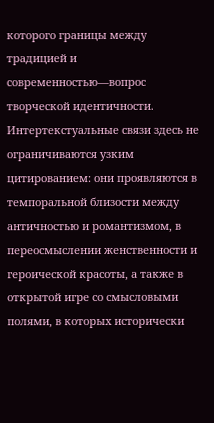которого границы между традицией и современностью—вопрос творческой идентичности. Интертекстуальные связи здесь не ограничиваются узким цитированием: они проявляются в темпоральной близости между античностью и романтизмом, в переосмыслении женственности и героической красоты, а также в открытой игре со смысловыми полями, в которых исторически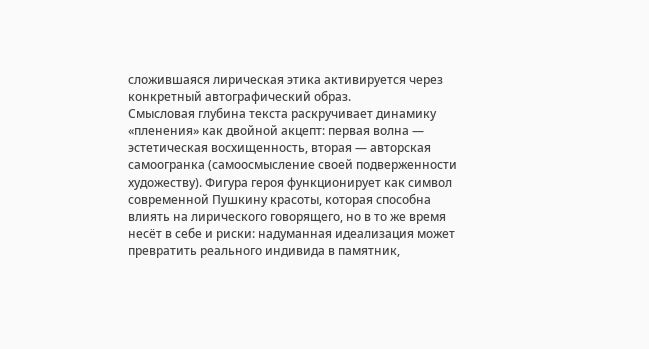сложившаяся лирическая этика активируется через конкретный автографический образ.
Смысловая глубина текста раскручивает динамику «пленения» как двойной акцепт: первая волна — эстетическая восхищенность, вторая — авторская самоогранка (самоосмысление своей подверженности художеству). Фигура героя функционирует как символ современной Пушкину красоты, которая способна влиять на лирического говорящего, но в то же время несёт в себе и риски: надуманная идеализация может превратить реального индивида в памятник,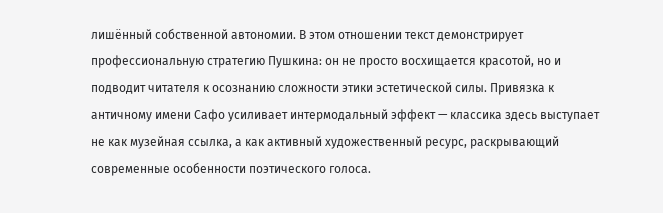лишённый собственной автономии. В этом отношении текст демонстрирует профессиональную стратегию Пушкина: он не просто восхищается красотой, но и подводит читателя к осознанию сложности этики эстетической силы. Привязка к античному имени Сафо усиливает интермодальный эффект — классика здесь выступает не как музейная ссылка, а как активный художественный ресурс, раскрывающий современные особенности поэтического голоса.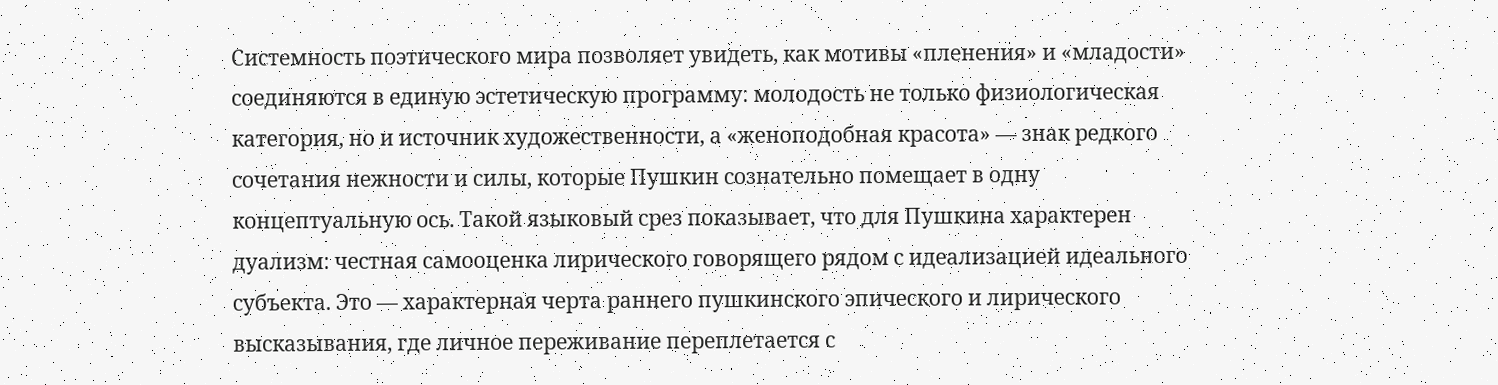Системность поэтического мира позволяет увидеть, как мотивы «пленения» и «младости» соединяются в единую эстетическую программу: молодость не только физиологическая категория, но и источник художественности, а «женоподобная красота» — знак редкого сочетания нежности и силы, которые Пушкин сознательно помещает в одну концептуальную ось. Такой языковый срез показывает, что для Пушкина характерен дуализм: честная самооценка лирического говорящего рядом с идеализацией идеального субъекта. Это — характерная черта раннего пушкинского эпического и лирического высказывания, где личное переживание переплетается с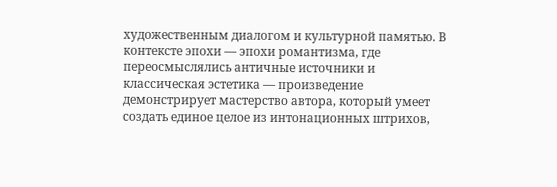художественным диалогом и культурной памятью. В контексте эпохи — эпохи романтизма, где переосмыслялись античные источники и классическая эстетика — произведение демонстрирует мастерство автора, который умеет создать единое целое из интонационных штрихов,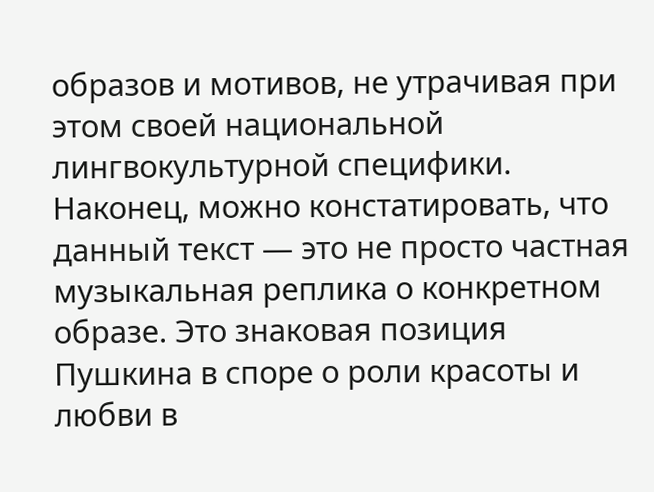образов и мотивов, не утрачивая при этом своей национальной лингвокультурной специфики.
Наконец, можно констатировать, что данный текст — это не просто частная музыкальная реплика о конкретном образе. Это знаковая позиция Пушкина в споре о роли красоты и любви в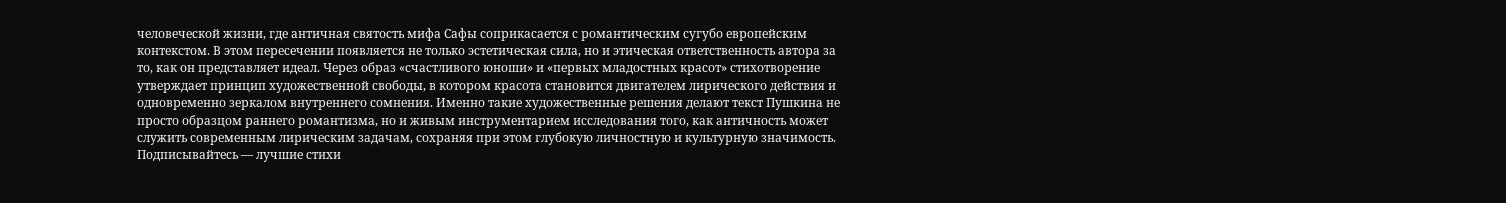человеческой жизни, где античная святость мифа Сафы соприкасается с романтическим сугубо европейским контекстом. В этом пересечении появляется не только эстетическая сила, но и этическая ответственность автора за то, как он представляет идеал. Через образ «счастливого юноши» и «первых младостных красот» стихотворение утверждает принцип художественной свободы, в котором красота становится двигателем лирического действия и одновременно зеркалом внутреннего сомнения. Именно такие художественные решения делают текст Пушкина не просто образцом раннего романтизма, но и живым инструментарием исследования того, как античность может служить современным лирическим задачам, сохраняя при этом глубокую личностную и культурную значимость.
Подписывайтесь — лучшие стихи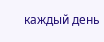каждый день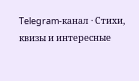Telegram-канал · Стихи, квизы и интересные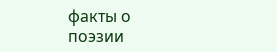факты о поэзии